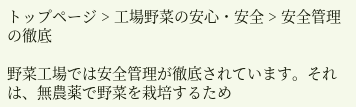トップページ > 工場野菜の安心・安全 > 安全管理の徹底

野菜工場では安全管理が徹底されています。それは、無農薬で野菜を栽培するため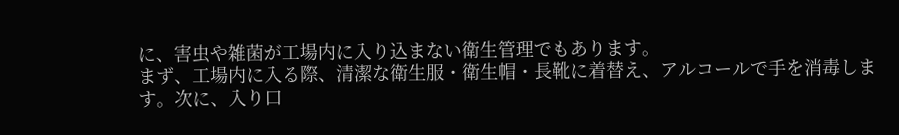に、害虫や雑菌が工場内に入り込まない衛生管理でもあります。
まず、工場内に入る際、清潔な衛生服・衛生帽・長靴に着替え、アルコールで手を消毒します。次に、入り口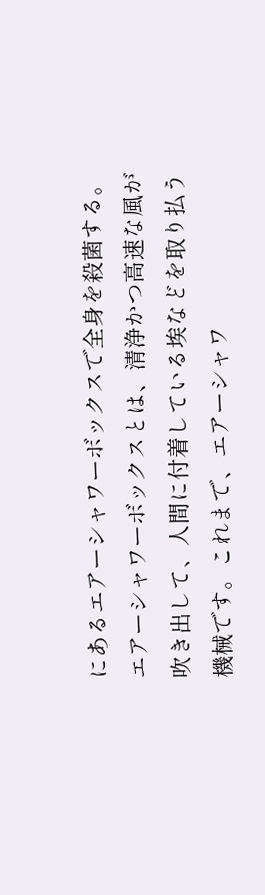にあるエアーシャワーボックスで全身を殺菌する。エアーシャワーボックスとは、清浄かつ高速な風が吹き出して、人間に付着している埃などを取り払う機械です。これまで、エアーシャワ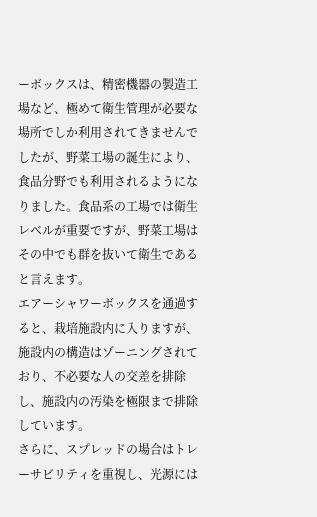ーボックスは、精密機器の製造工場など、極めて衛生管理が必要な場所でしか利用されてきませんでしたが、野菜工場の誕生により、食品分野でも利用されるようになりました。食品系の工場では衛生レベルが重要ですが、野菜工場はその中でも群を抜いて衛生であると言えます。
エアーシャワーボックスを通過すると、栽培施設内に入りますが、施設内の構造はゾーニングされており、不必要な人の交差を排除し、施設内の汚染を極限まで排除しています。
さらに、スプレッドの場合はトレーサビリティを重視し、光源には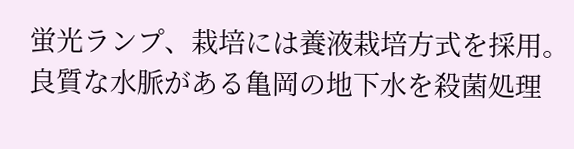蛍光ランプ、栽培には養液栽培方式を採用。良質な水脈がある亀岡の地下水を殺菌処理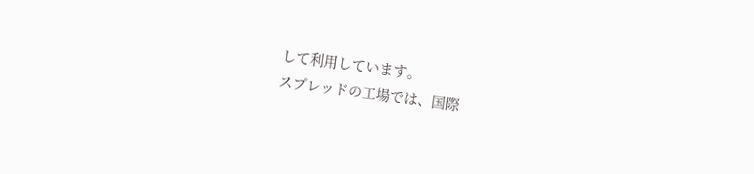して利用しています。
スプレッドの工場では、国際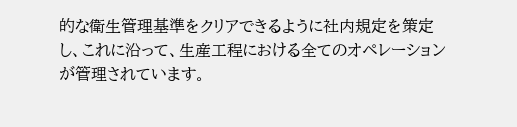的な衛生管理基準をクリアできるように社内規定を策定し、これに沿って、生産工程における全てのオペレーションが管理されています。